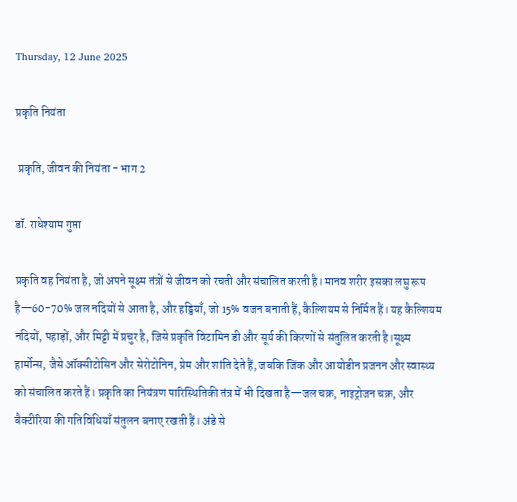Thursday, 12 June 2025

प्रकृति नियंता

 प्रकृति, जीवन की नियंता - भाग 2

डॉ. राधेश्याम गुप्ता

प्रकृति वह नियंता है, जो अपने सूक्ष्म तंत्रों से जीवन को रचती और संचालित करती है। मानव शरीर इसका लघु रूप है—60-70% जल नदियों से आता है, और हड्डियाँ, जो 15% वजन बनाती हैं, कैल्शियम से निर्मित हैं। यह कैल्शियम नदियों, पहाड़ों, और मिट्टी में प्रचुर है, जिसे प्रकृति विटामिन डी और सूर्य की किरणों से संतुलित करती है।सूक्ष्म हार्मोन्स, जैसे ऑक्सीटोसिन और सेरोटोनिन, प्रेम और शांति देते हैं, जबकि जिंक और आयोडीन प्रजनन और स्वास्थ्य को संचालित करते हैं। प्रकृति का नियंत्रण पारिस्थितिकी तंत्र में भी दिखता है—जल चक्र, नाइट्रोजन चक्र, और बैक्टीरिया की गतिविधियाँ संतुलन बनाए रखती हैं। अंडे से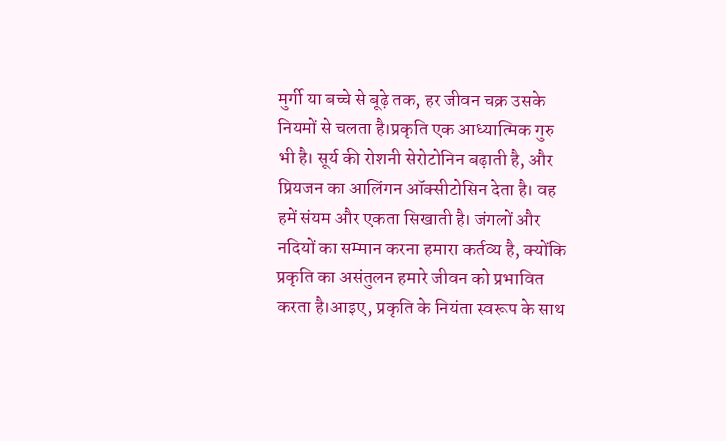मुर्गी या बच्चे से बूढ़े तक, हर जीवन चक्र उसके नियमों से चलता है।प्रकृति एक आध्यात्मिक गुरु भी है। सूर्य की रोशनी सेरोटोनिन बढ़ाती है, और प्रियजन का आलिंगन ऑक्सीटोसिन देता है। वह हमें संयम और एकता सिखाती है। जंगलों और नदियों का सम्मान करना हमारा कर्तव्य है, क्योंकि प्रकृति का असंतुलन हमारे जीवन को प्रभावित करता है।आइए, प्रकृति के नियंता स्वरूप के साथ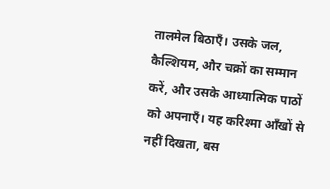तालमेल बिठाएँ। उसके जल, कैल्शियम, और चक्रों का सम्मान करें, और उसके आध्यात्मिक पाठों को अपनाएँ। यह करिश्मा आँखों से नहीं दिखता, बस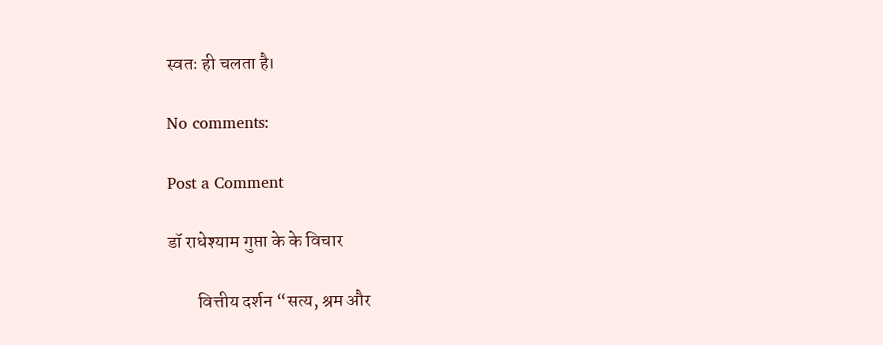स्वतः ही चलता है।

No comments:

Post a Comment

डॉ राधेश्याम गुप्ता के के विचार

        वित्तीय दर्शन “सत्य, श्रम और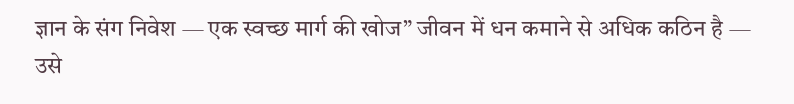ज्ञान के संग निवेश — एक स्वच्छ मार्ग की खोज” जीवन में धन कमाने से अधिक कठिन है — उसे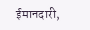ईमानदारी,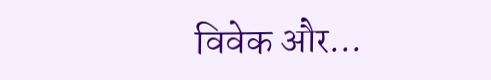विवेक और...